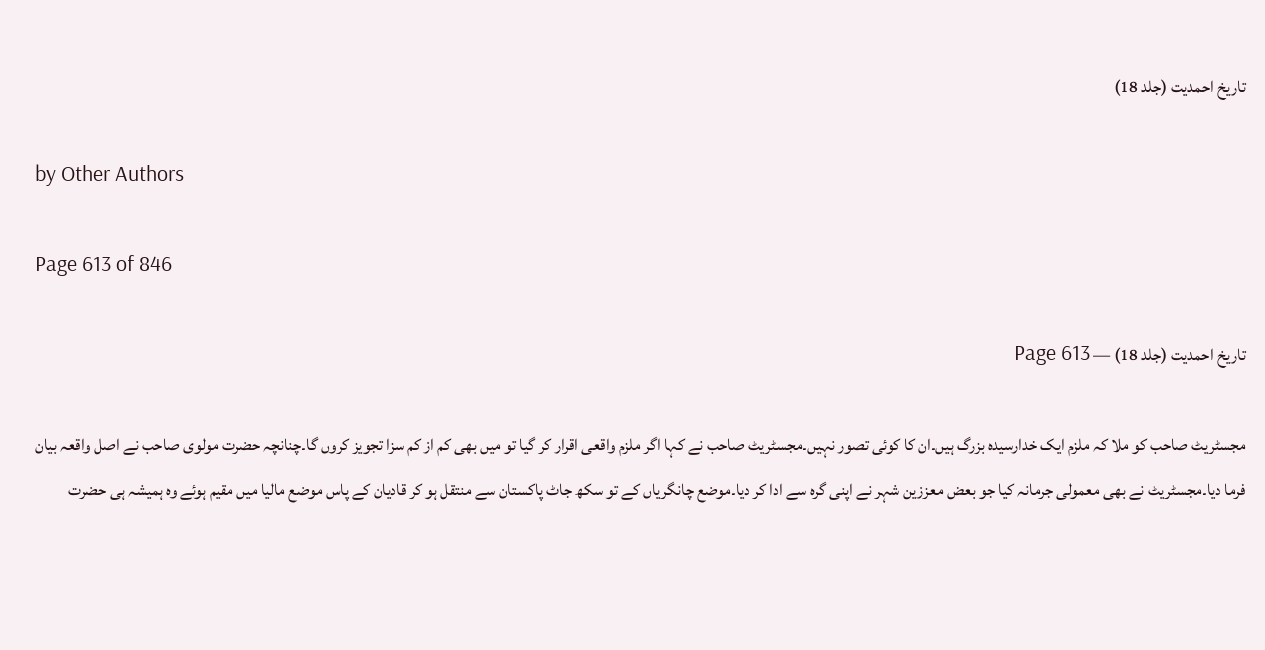تاریخ احمدیت (جلد 18)

by Other Authors

Page 613 of 846

تاریخ احمدیت (جلد 18) — Page 613

مجسٹریٹ صاحب کو ملا کہ ملزم ایک خدارسیدہ بزرگ ہیں۔ان کا کوئی تصور نہیں۔مجسٹریٹ صاحب نے کہا اگر ملزم واقعی اقرار کر گیا تو میں بھی کم از کم سزا تجویز کروں گا۔چنانچہ حضرت مولوی صاحب نے اصل واقعہ بیان فرما دیا۔مجسٹریٹ نے بھی معمولی جرمانہ کیا جو بعض معززین شہر نے اپنی گرہ سے ادا کر دیا۔موضع چانگریاں کے تو سکھ جاٹ پاکستان سے منتقل ہو کر قادیان کے پاس موضع مالیا میں مقیم ہوئے وہ ہمیشہ ہی حضرت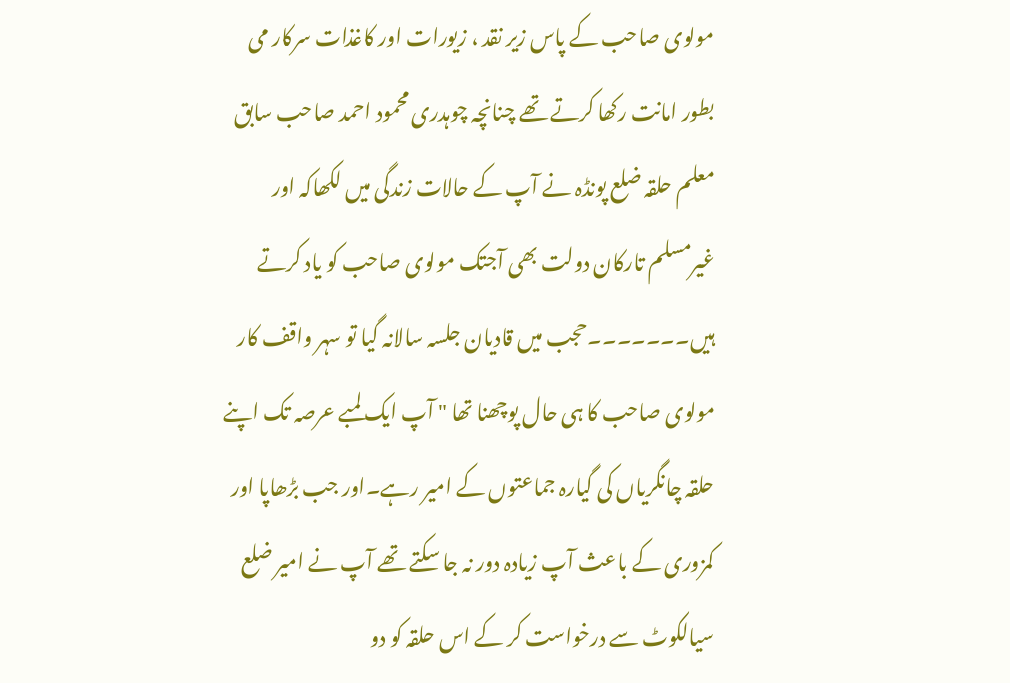مولوی صاحب کے پاس زیر نقد ، زیورات اور کاغذات سرکار می بطور امانت رکھا کرتے تھے چنانچہ چوہدری محمود احمد صاحب سابق معلم حلقہ ضلع پونڈہ نے آپ کے حالات زندگی میں لکھاکہ اور غیرمسلم تارکان دولت بھی آجتک مولوی صاحب کو یاد کرتے ہیں۔۔۔۔۔۔۔حجب میں قادیان جلسہ سالانہ گیا تو سہر واقف کار مولوی صاحب کا ہی حال پوچھنا تھا " آپ ایک لمبے عرصہ تک اپنے حلقہ چانگریاں کی گیارہ جماعتوں کے امیر رہے۔اور جب بڑھاپا اور کمزوری کے باعث آپ زیادہ دور نہ جا سکتے تھے آپ نے امیر ضلع سیالکوٹ سے درخواست کر کے اس حلقہ کو دو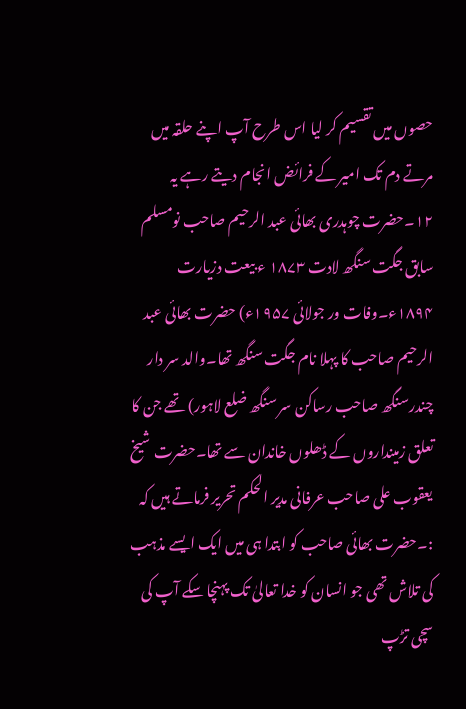حصوں میں تقسیم کر لیا اس طرح آپ اپنے حلقہ میں مرتے دم تک امیر کے فرائض انجام دیتے رہے یہ ۱۲۔حضرت چوہدری بھائی عبد الرحیم صاحب نومسلم سابق جگت سنگھ لادت ۱۸۷۳ ء بیعت دزیارت ۱۸۹۴ء۔وفات ور جولائی ۱۹۵۷ء) حضرت بھائی عبد الرحیم صاحب کا پہلا نام جگت سنگھ تھا۔والد سر دار چندرسنگھ صاحب رساکن سر سنگھ ضلع لاہور) تھے جن کا تعلق زمینداروں کے ڈھلوں خاندان سے تھا۔حضرت شیخ یعقوب علی صاحب عرفانی مدیر الحکم تحریر فرماتے ہیں کہ :۔حضرت بھائی صاحب کو ابتدا ہی میں ایک ایسے مذہب کی تلاش تھی جو انسان کو خدا تعالیٰ تک پہنچا سکے آپ کی سچی تڑپ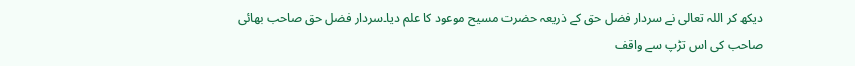دیکھ کر اللہ تعالی نے سردار فضل حق کے ذریعہ حضرت مسیح موعود کا علم دیا۔سردار فضل حق صاحب بھائی صاحب کی اس تڑپ سے واقف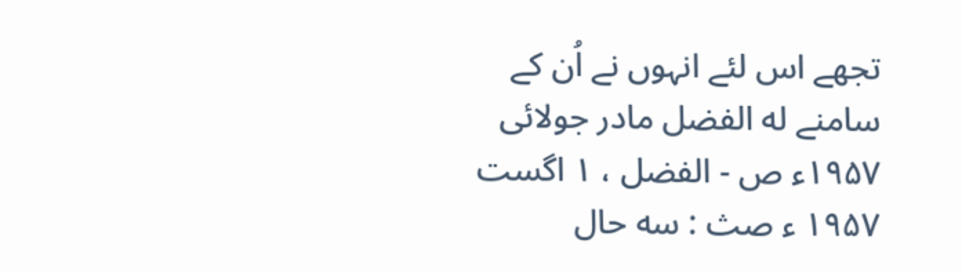تجھے اس لئے انہوں نے اُن کے سامنے له الفضل مادر جولائی ۱۹۵۷ء ص - الفضل ، ۱ اگست ۱۹۵۷ ء صث : سه حال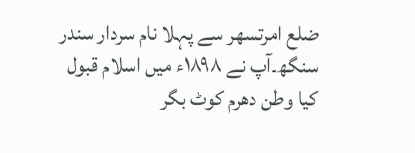ضلع امرتسهر سے پہلا نام سردار سندر سنگھ۔آپ نے ۱۸۹۸ء میں اسلام قبول کیا وطن دھرم کوٹ بگر